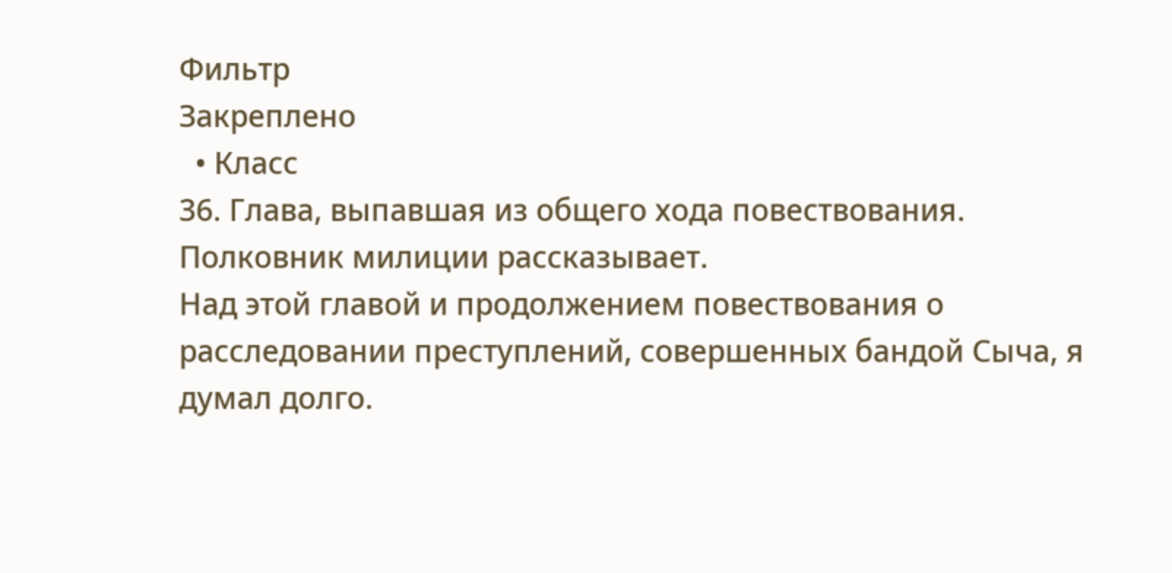Фильтр
Закреплено
  • Класс
36. Глава, выпавшая из общего хода повествования. Полковник милиции рассказывает.
Над этой главой и продолжением повествования о расследовании преступлений, совершенных бандой Сыча, я думал долго.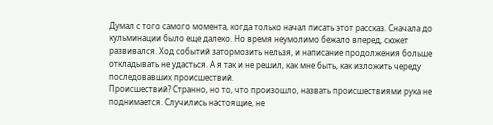Думал с того самого момента, когда только начал писать этот рассказ. Сначала до кульминации было еще далеко. Но время неумолимо бежало вперед, сюжет развивался. Ход событий затормозить нельзя, и написание продолжения больше откладывать не удасться. А я так и не решил, как мне быть, как изложить череду последовавших происшествий.
Происшествий? Странно, но то, что произошло, назвать происшествиями рука не поднимается. Случились настоящие, не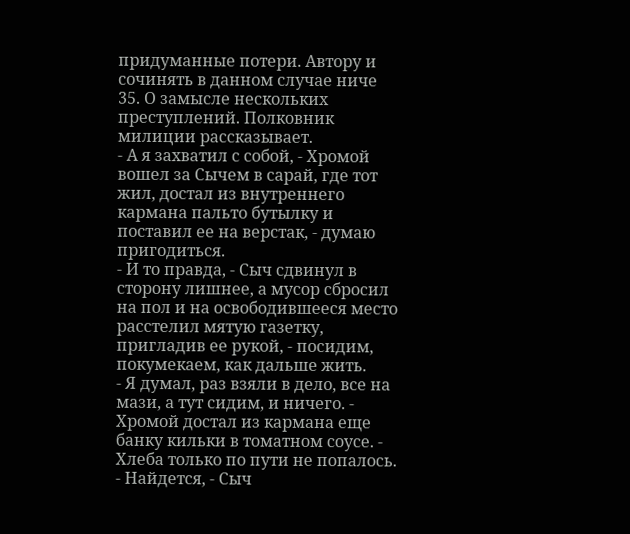придуманные потери. Автору и сочинять в данном случае ниче
35. О замысле нескольких преступлений. Полковник милиции рассказывает.
- А я захватил с собой, - Хромой вошел за Сычем в сарай, где тот жил, достал из внутреннего кармана пальто бутылку и поставил ее на верстак, - думаю пригодиться.
- И то правда, - Сыч сдвинул в сторону лишнее, а мусор сбросил на пол и на освободившееся место расстелил мятую газетку, пригладив ее рукой, - посидим, покумекаем, как дальше жить.
- Я думал, раз взяли в дело, все на мази, а тут сидим, и ничего. - Хромой достал из кармана еще банку кильки в томатном соусе. - Хлеба только по пути не попалось.
- Найдется, - Сыч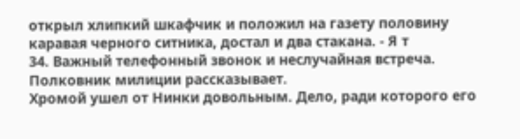открыл хлипкий шкафчик и положил на газету половину каравая черного ситника, достал и два стакана. - Я т
34. Важный телефонный звонок и неслучайная встреча. Полковник милиции рассказывает.
Хромой ушел от Нинки довольным. Дело, ради которого его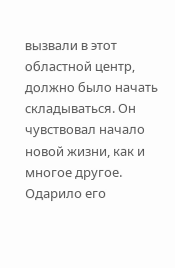вызвали в этот областной центр, должно было начать складываться. Он чувствовал начало новой жизни, как и многое другое. Одарило его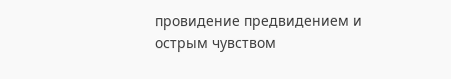провидение предвидением и острым чувством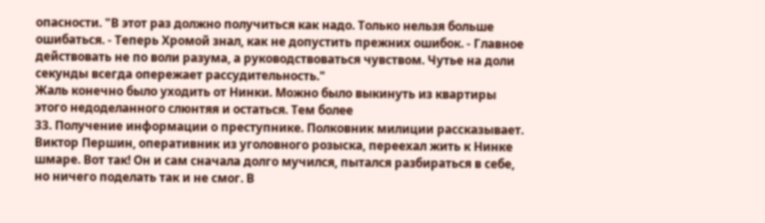опасности. "В этот раз должно получиться как надо. Только нельзя больше ошибаться. - Теперь Хромой знал, как не допустить прежних ошибок. - Главное действовать не по воли разума, а руководствоваться чувством. Чутье на доли секунды всегда опережает рассудительность."
Жаль конечно было уходить от Нинки. Можно было выкинуть из квартиры этого недоделанного слюнтяя и остаться. Тем более
33. Получение информации о преступнике. Полковник милиции рассказывает.
Виктор Першин, оперативник из уголовного розыска, переехал жить к Нинке шмаре. Вот так! Он и сам сначала долго мучился, пытался разбираться в себе, но ничего поделать так и не смог. В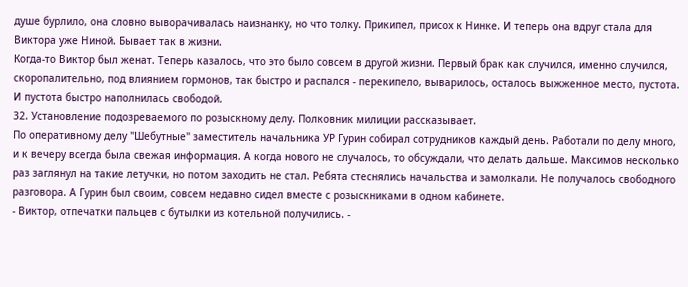душе бурлило, она словно выворачивалась наизнанку, но что толку. Прикипел, присох к Нинке. И теперь она вдруг стала для Виктора уже Ниной. Бывает так в жизни.
Когда-то Виктор был женат. Теперь казалось, что это было совсем в другой жизни. Первый брак как случился, именно случился, скоропалительно, под влиянием гормонов, так быстро и распался - перекипело, выварилось, осталось выжженное место, пустота. И пустота быстро наполнилась свободой.
32. Установление подозреваемого по розыскному делу. Полковник милиции рассказывает.
По оперативному делу "Шебутные" заместитель начальника УР Гурин собирал сотрудников каждый день. Работали по делу много, и к вечеру всегда была свежая информация. А когда нового не случалось, то обсуждали, что делать дальше. Максимов несколько раз заглянул на такие летучки, но потом заходить не стал. Ребята стеснялись начальства и замолкали. Не получалось свободного разговора. А Гурин был своим, совсем недавно сидел вместе с розыскниками в одном кабинете.
- Виктор, отпечатки пальцев с бутылки из котельной получились. -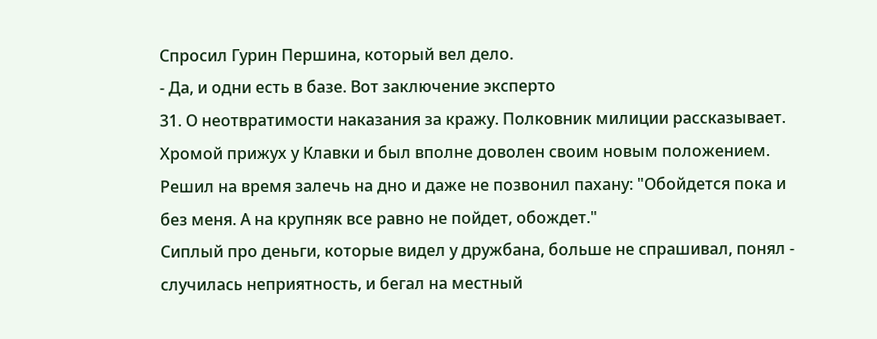Спросил Гурин Першина, который вел дело.
- Да, и одни есть в базе. Вот заключение эксперто
31. О неотвратимости наказания за кражу. Полковник милиции рассказывает.
Хромой прижух у Клавки и был вполне доволен своим новым положением. Решил на время залечь на дно и даже не позвонил пахану: "Обойдется пока и без меня. А на крупняк все равно не пойдет, обождет."
Сиплый про деньги, которые видел у дружбана, больше не спрашивал, понял - случилась неприятность, и бегал на местный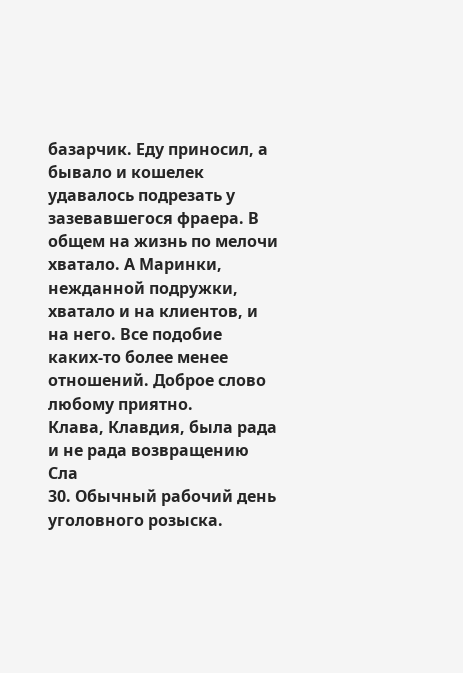базарчик. Еду приносил, а бывало и кошелек удавалось подрезать у зазевавшегося фраера. В общем на жизнь по мелочи хватало. А Маринки, нежданной подружки, хватало и на клиентов, и на него. Все подобие каких-то более менее отношений. Доброе слово любому приятно.
Клава, Клавдия, была рада и не рада возвращению Сла
30. Обычный рабочий день уголовного розыска.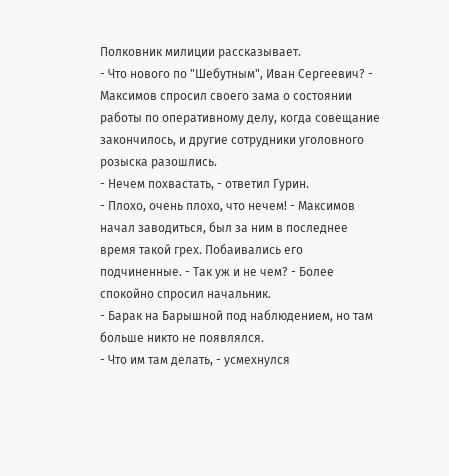Полковник милиции рассказывает.
- Что нового по "Шебутным", Иван Сергеевич? - Максимов спросил своего зама о состоянии работы по оперативному делу, когда совещание закончилось, и другие сотрудники уголовного розыска разошлись.
- Нечем похвастать, - ответил Гурин.
- Плохо, очень плохо, что нечем! - Максимов начал заводиться, был за ним в последнее время такой грех. Побаивались его подчиненные. - Так уж и не чем? - Более спокойно спросил начальник.
- Барак на Барышной под наблюдением, но там больше никто не появлялся.
- Что им там делать, - усмехнулся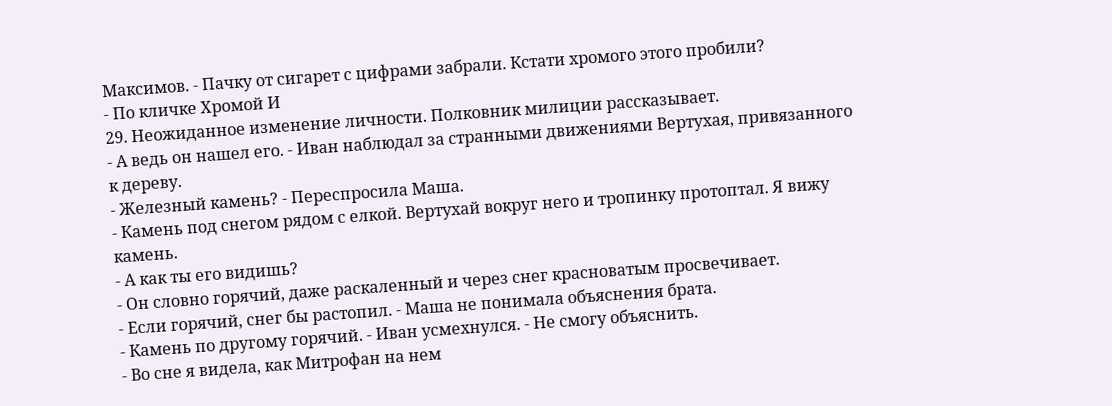Максимов. - Пачку от сигарет с цифрами забрали. Кстати хромого этого пробили?
- По кличке Хромой И
29. Неожиданное изменение личности. Полковник милиции рассказывает.
- А ведь он нашел его. - Иван наблюдал за странными движениями Вертухая, привязанного к дереву.
- Железный камень? - Переспросила Маша.
- Камень под снегом рядом с елкой. Вертухай вокруг него и тропинку протоптал. Я вижу камень.
- А как ты его видишь?
- Он словно горячий, даже раскаленный и через снег красноватым просвечивает.
- Если горячий, снег бы растопил. - Маша не понимала объяснения брата.
- Камень по другому горячий. - Иван усмехнулся. - Не смогу объяснить.
- Во сне я видела, как Митрофан на нем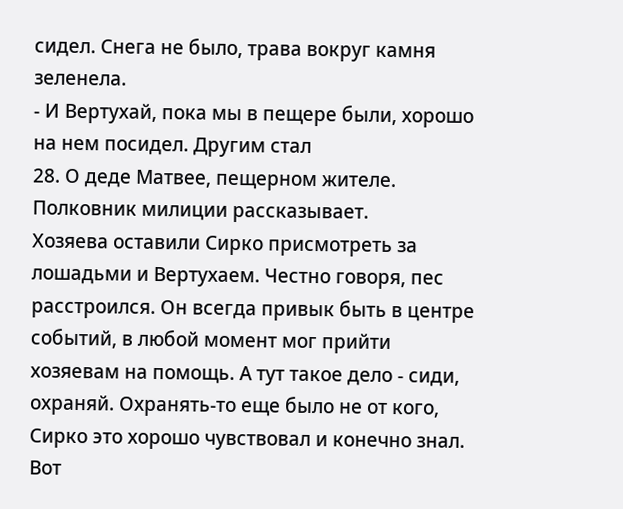сидел. Снега не было, трава вокруг камня зеленела.
- И Вертухай, пока мы в пещере были, хорошо на нем посидел. Другим стал
28. О деде Матвее, пещерном жителе. Полковник милиции рассказывает.
Хозяева оставили Сирко присмотреть за лошадьми и Вертухаем. Честно говоря, пес расстроился. Он всегда привык быть в центре событий, в любой момент мог прийти хозяевам на помощь. А тут такое дело - сиди, охраняй. Охранять-то еще было не от кого, Сирко это хорошо чувствовал и конечно знал. Вот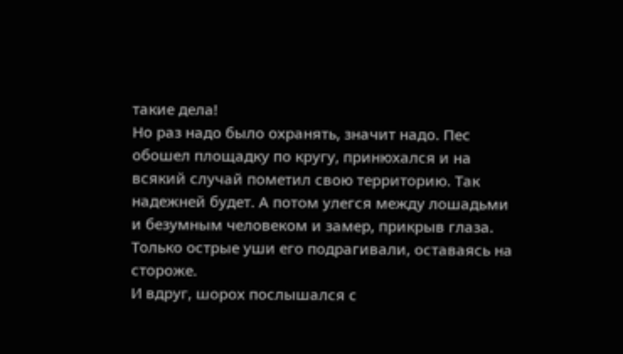такие дела!
Но раз надо было охранять, значит надо. Пес обошел площадку по кругу, принюхался и на всякий случай пометил свою территорию. Так надежней будет. А потом улегся между лошадьми и безумным человеком и замер, прикрыв глаза. Только острые уши его подрагивали, оставаясь на стороже.
И вдруг, шорох послышался с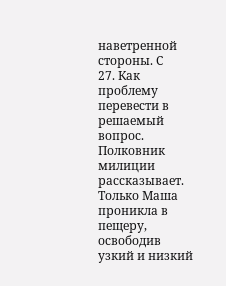наветренной стороны. С
27. Как проблему перевести в решаемый вопрос. Полковник милиции рассказывает.
Только Маша проникла в пещеру, освободив узкий и низкий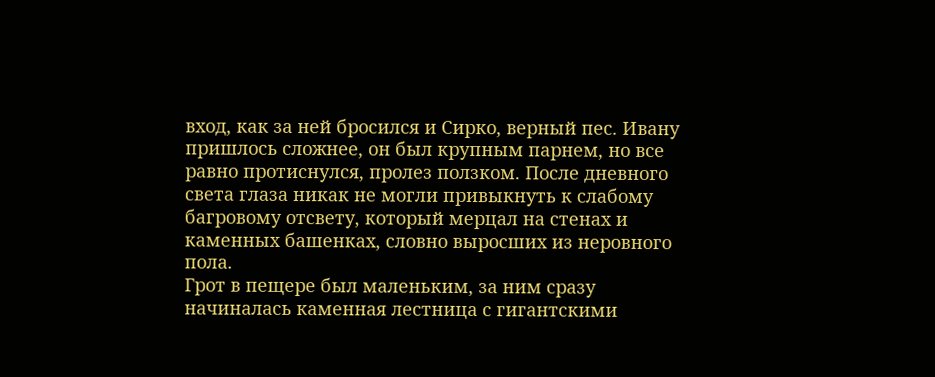вход, как за ней бросился и Сирко, верный пес. Ивану пришлось сложнее, он был крупным парнем, но все равно протиснулся, пролез ползком. После дневного света глаза никак не могли привыкнуть к слабому багровому отсвету, который мерцал на стенах и каменных башенках, словно выросших из неровного пола.
Грот в пещере был маленьким, за ним сразу начиналась каменная лестница с гигантскими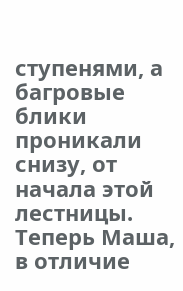ступенями, а багровые блики проникали снизу, от начала этой лестницы. Теперь Маша, в отличие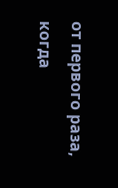от первого раза, когда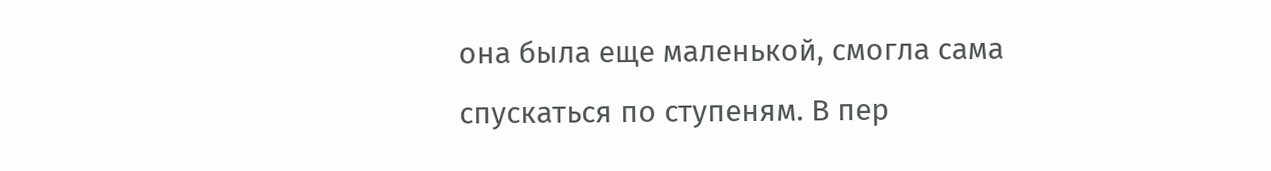она была еще маленькой, смогла сама спускаться по ступеням. В пер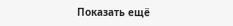Показать ещё